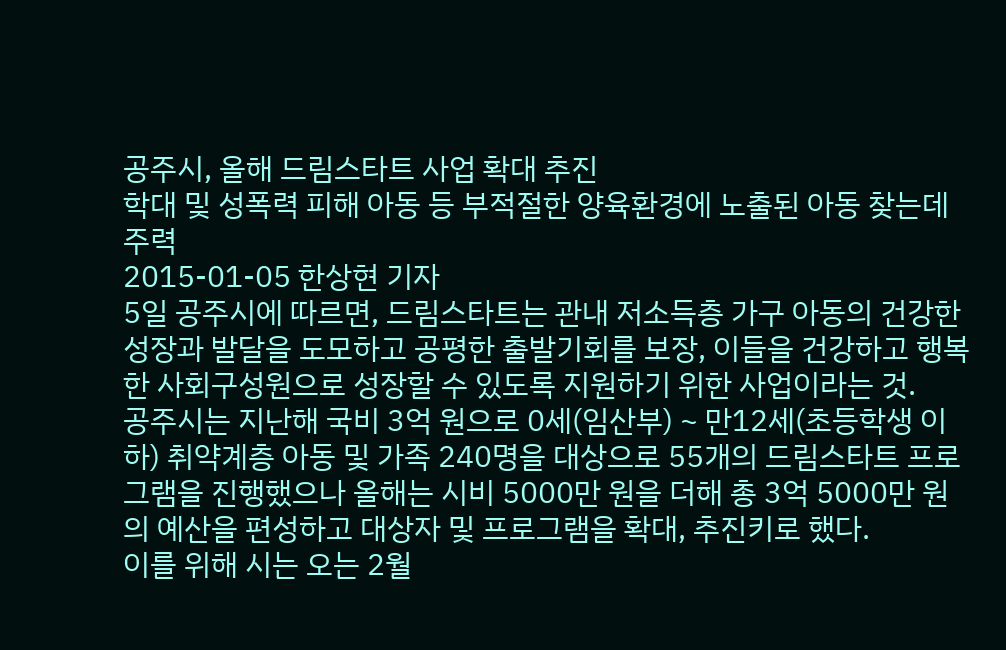공주시, 올해 드림스타트 사업 확대 추진
학대 및 성폭력 피해 아동 등 부적절한 양육환경에 노출된 아동 찾는데 주력
2015-01-05 한상현 기자
5일 공주시에 따르면, 드림스타트는 관내 저소득층 가구 아동의 건강한 성장과 발달을 도모하고 공평한 출발기회를 보장, 이들을 건강하고 행복한 사회구성원으로 성장할 수 있도록 지원하기 위한 사업이라는 것.
공주시는 지난해 국비 3억 원으로 0세(임산부) ~ 만12세(초등학생 이하) 취약계층 아동 및 가족 240명을 대상으로 55개의 드림스타트 프로그램을 진행했으나 올해는 시비 5000만 원을 더해 총 3억 5000만 원의 예산을 편성하고 대상자 및 프로그램을 확대, 추진키로 했다.
이를 위해 시는 오는 2월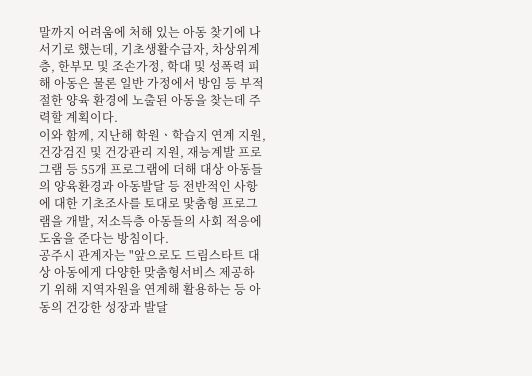말까지 어려움에 처해 있는 아동 찾기에 나서기로 했는데, 기초생활수급자, 차상위계층, 한부모 및 조손가정, 학대 및 성폭력 피해 아동은 물론 일반 가정에서 방임 등 부적절한 양육 환경에 노출된 아동을 찾는데 주력할 계획이다.
이와 함께, 지난해 학원ㆍ학습지 연계 지원, 건강검진 및 건강관리 지원, 재능계발 프로그램 등 55개 프로그램에 더해 대상 아동들의 양육환경과 아동발달 등 전반적인 사항에 대한 기초조사를 토대로 맟춤형 프로그램을 개발, 저소득층 아동들의 사회 적응에 도움을 준다는 방침이다.
공주시 관계자는 "앞으로도 드림스타트 대상 아동에게 다양한 맞춤형서비스 제공하기 위해 지역자원을 연계해 활용하는 등 아동의 건강한 성장과 발달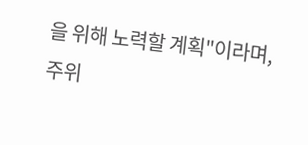을 위해 노력할 계획"이라며, 주위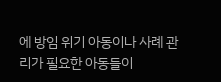에 방임 위기 아동이나 사례 관리가 필요한 아동들이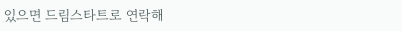있으면 드림스타트로 연락해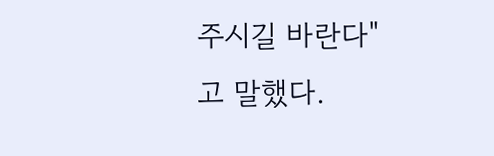주시길 바란다"고 말했다.